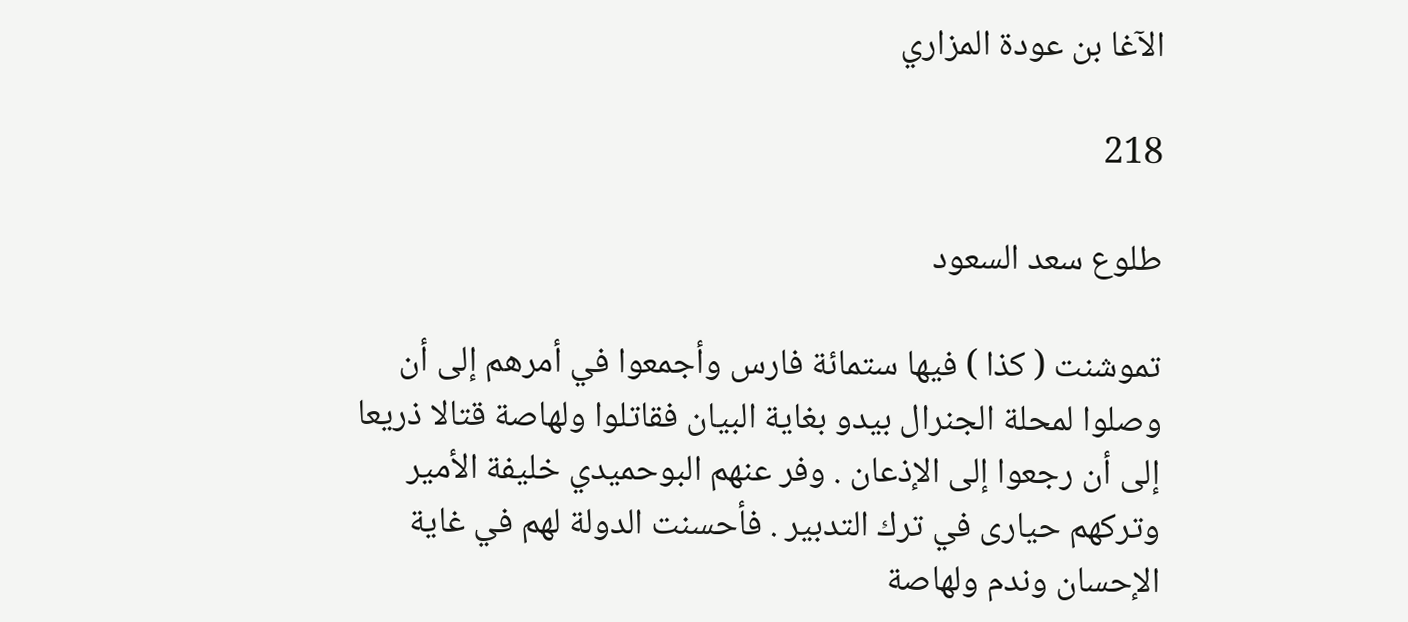الآغا بن عودة المزاري

218

طلوع سعد السعود

تموشنت ( كذا ) فيها ستمائة فارس وأجمعوا في أمرهم إلى أن وصلوا لمحلة الجنرال بيدو بغاية البيان فقاتلوا ولهاصة قتالا ذريعا إلى أن رجعوا إلى الإذعان . وفر عنهم البوحميدي خليفة الأمير وتركهم حيارى في ترك التدبير . فأحسنت الدولة لهم في غاية الإحسان وندم ولهاصة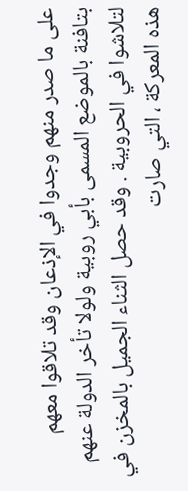على ما صدر منهم وجدوا في الإذعان وقد تلاقوا معهم بتافنة بالموضع المسمى بأبي روبية ولولا تأخر الدولة عنهم لتلاشوا في الحروبية . وقد حصل الثناء الجميل بالمخزن في هذه المعركة ، التي صارت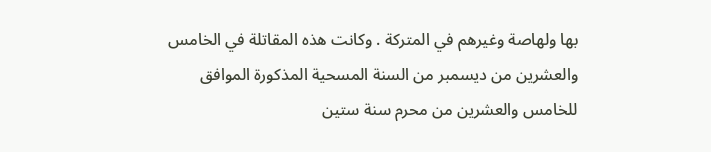بها ولهاصة وغيرهم في المتركة . وكانت هذه المقاتلة في الخامس والعشرين من ديسمبر من السنة المسحية المذكورة الموافق للخامس والعشرين من محرم سنة ستين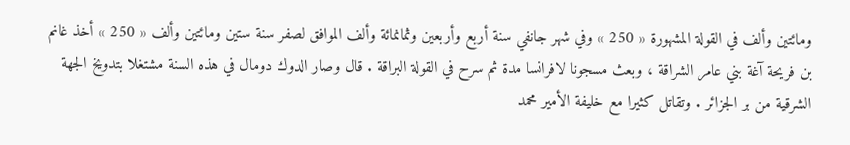ومائتين وألف في القولة المشهورة « 250 » وفي شهر جانفي سنة أربع وأربعين وثمانمائة وألف الموافق لصفر سنة ستين ومائتين وألف « 250 » أخذ غانم بن فريحة آغة بني عامر الشراقة ، وبعث مسجونا لافرانسا مدة ثم سرح في القولة البراقة . قال وصار الدوك دومال في هذه السنة مشتغلا بتدويخ الجهة الشرقية من بر الجزائر . وتقاتل كثيرا مع خليفة الأمير محمد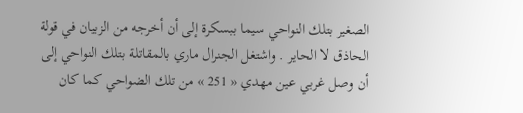الصغير بتلك النواحي سيما ببسكرة إلى أن أخرجه من الزبيان في قولة الحاذق لا الحاير . واشتغل الجنرال ماري بالمقاتلة بتلك النواحي إلى أن وصل غربي عين مهدي « 251 » من تلك الضواحي كما كان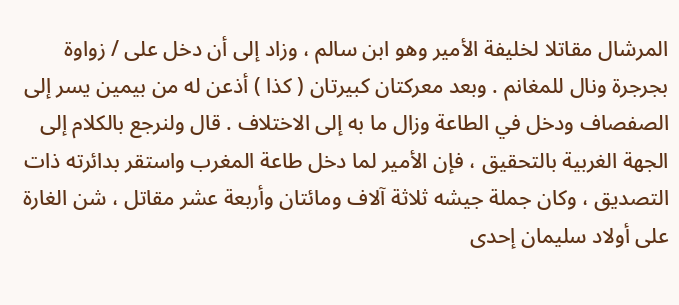المرشال مقاتلا لخليفة الأمير وهو ابن سالم ، وزاد إلى أن دخل على / زواوة بجرجرة ونال للمغانم . وبعد معركتان كبيرتان ( كذا ) أذعن له من بيمين يسر إلى الصفصاف ودخل في الطاعة وزال ما به إلى الاختلاف . قال ولنرجع بالكلام إلى الجهة الغربية بالتحقيق ، فإن الأمير لما دخل طاعة المغرب واستقر بدائرته ذات التصديق ، وكان جملة جيشه ثلاثة آلاف ومائتان وأربعة عشر مقاتل ، شن الغارة على أولاد سليمان إحدى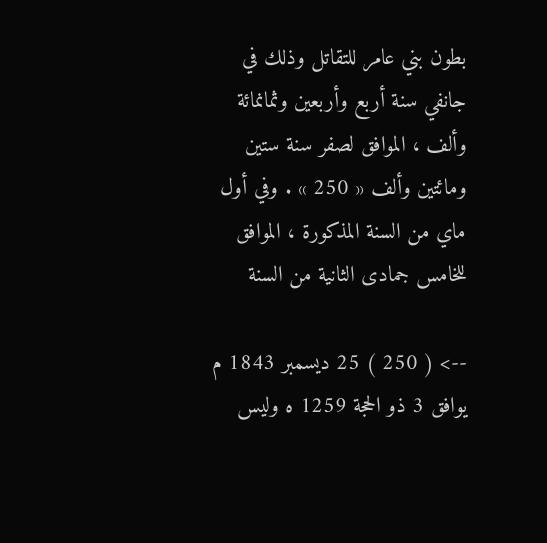بطون بني عامر للتقاتل وذلك في جانفي سنة أربع وأربعين وثمانمائة وألف ، الموافق لصفر سنة ستين ومائتين وألف « 250 » . وفي أول ماي من السنة المذكورة ، الموافق للخامس جمادى الثانية من السنة

--> ( 250 ) 25 ديسمبر 1843 م يوافق 3 ذو الحجة 1259 ه وليس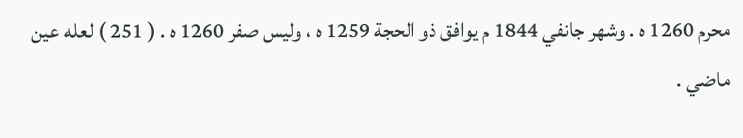محرم 1260 ه . وشهر جانفي 1844 م يوافق ذو الحجة 1259 ه ، وليس صفر 1260 ه . ( 251 ) لعله عين ماضي .